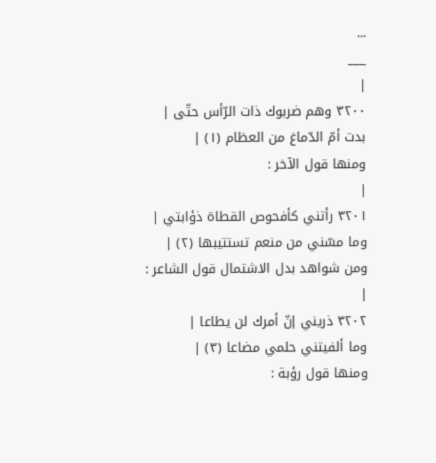...
___
|
٣٢٠٠ وهم ضربوك ذات الرّأس حتّى |
بدت أمّ الدّماغ من العظام (١) |
ومنها قول الآخر :
|
٣٢٠١ رأتني كأفحوص القطاة ذؤابتي |
وما مسّني من منعم تستتيبها (٢) |
ومن شواهد بدل الاشتمال قول الشاعر :
|
٣٢٠٢ ذريني إنّ أمرك لن يطاعا |
وما ألفيتني حلمي مضاعا (٣) |
ومنها قول رؤبة :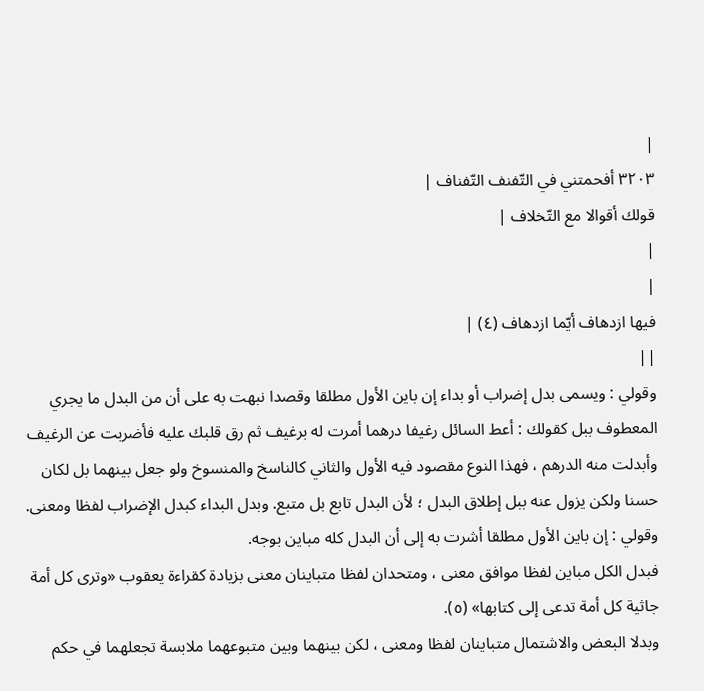|
٣٢٠٣ أفحمتني في التّفنف التّفناف |
قولك أقوالا مع التّخلاف |
|
|
فيها ازدهاف أيّما ازدهاف (٤) |
||
وقولي : ويسمى بدل إضراب أو بداء إن باين الأول مطلقا وقصدا نبهت به على أن من البدل ما يجري المعطوف ببل كقولك : أعط السائل رغيفا درهما أمرت له برغيف ثم رق قلبك عليه فأضربت عن الرغيف وأبدلت منه الدرهم ، فهذا النوع مقصود فيه الأول والثاني كالناسخ والمنسوخ ولو جعل بينهما بل لكان حسنا ولكن يزول عنه ببل إطلاق البدل ؛ لأن البدل تابع بل متبع. وبدل البداء كبدل الإضراب لفظا ومعنى.
وقولي : إن باين الأول مطلقا أشرت به إلى أن البدل كله مباين بوجه.
فبدل الكل مباين لفظا موافق معنى ، ومتحدان لفظا متباينان معنى بزيادة كقراءة يعقوب «وترى كل أمة جاثية كل أمة تدعى إلى كتابها» (٥).
وبدلا البعض والاشتمال متباينان لفظا ومعنى ، لكن بينهما وبين متبوعهما ملابسة تجعلهما في حكم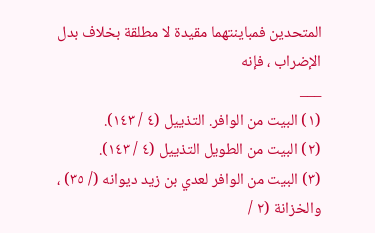المتحدين فمباينتهما مقيدة لا مطلقة بخلاف بدل الإضراب ، فإنه
___
(١) البيت من الوافر. التذييل (٤ / ١٤٣).
(٢) البيت من الطويل التذييل (٤ / ١٤٣).
(٣) البيت من الوافر لعدي بن زيد ديوانه (/ ٣٥) ، والخزانة (٢ /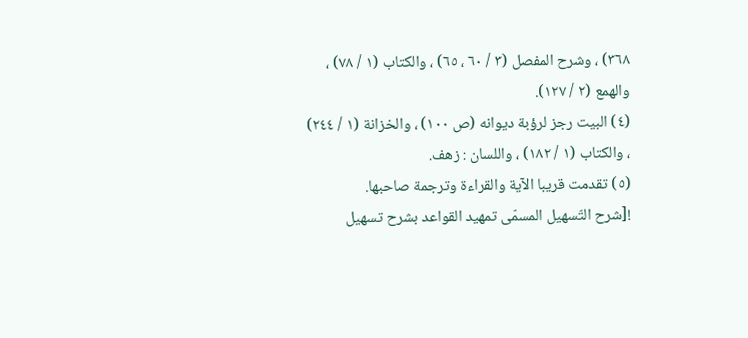٣٦٨) ، وشرح المفصل (٣ / ٦٠ ، ٦٥) ، والكتاب (١ / ٧٨) ، والهمع (٢ / ١٢٧).
(٤) البيت رجز لرؤبة ديوانه (ص ١٠٠) ، والخزانة (١ / ٢٤٤) ، والكتاب (١ / ١٨٢) ، واللسان : زهف.
(٥) تقدمت قريبا الآية والقراءة وترجمة صاحبها.
![شرح التّسهيل المسمّى تمهيد القواعد بشرح تسهيل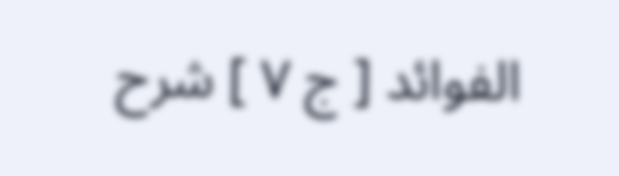الفوائد [ ج ٧ ] شرح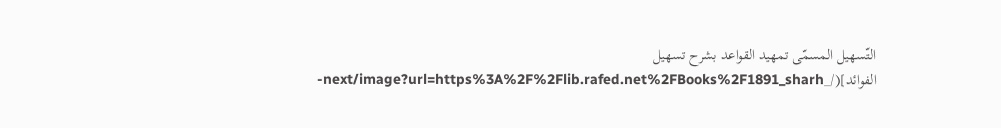التّسهيل المسمّى تمهيد القواعد بشرح تسهيل الفوائد](/_next/image?url=https%3A%2F%2Flib.rafed.net%2FBooks%2F1891_sharh-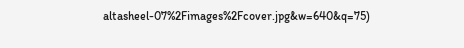altasheel-07%2Fimages%2Fcover.jpg&w=640&q=75)